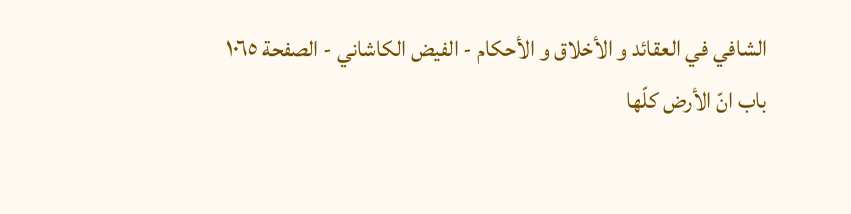الشافي في العقائد و الأخلاق و الأحكام - الفيض الكاشاني - الصفحة ١٠٦٥
باب انّ الأرض كلّها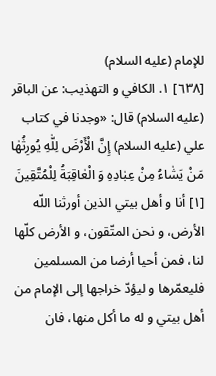للإمام (عليه السلام)
[٦٣٨] ١. الكافي و التهذيب: عن الباقر (عليه السلام) قال: «وجدنا في كتاب علي (عليه السلام) إِنَّ الْأَرْضَ لِلّٰهِ يُورِثُهٰا مَنْ يَشٰاءُ مِنْ عِبٰادِهِ وَ الْعٰاقِبَةُ لِلْمُتَّقِينَ [١] أنا و أهل بيتي الذين أورثنا اللّه الأرض، و نحن المتّقون، و الأرض كلّها لنا، فمن أحيا أرضا من المسلمين فليعمّرها و ليؤدّ خراجها إلى الإمام من أهل بيتي و له ما أكل منها، فان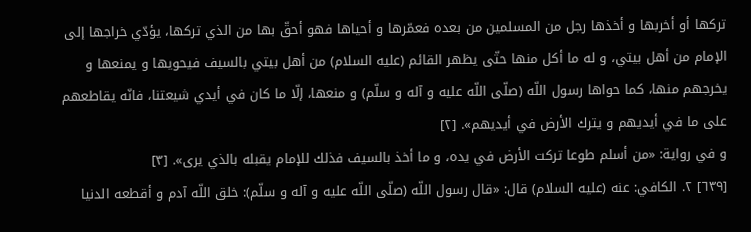تركها أو أخربها و أخذها رجل من المسلمين من بعده فعمّرها و أحياها فهو أحقّ بها من الذي تركها، يؤدّي خراجها إلى الإمام من أهل بيتي، و له ما أكل منها حتّى يظهر القائم (عليه السلام) من أهل بيتي بالسيف فيحويها و يمنعها و يخرجهم منها، كما حواها رسول اللّه (صلّى اللّه عليه و آله و سلّم) و منعها، إلّا ما كان في أيدي شيعتنا، فانّه يقاطعهم على ما في أيديهم و يترك الأرض في أيديهم». [٢]
و في رواية: «من أسلم طوعا تركت الأرض في يده، و ما أخذ بالسيف فذلك للإمام يقبله بالذي يرى». [٣]
[٦٣٩] ٢. الكافي: عنه (عليه السلام) قال: «قال رسول اللّه (صلّى اللّه عليه و آله و سلّم): خلق اللّه آدم و أقطعه الدنيا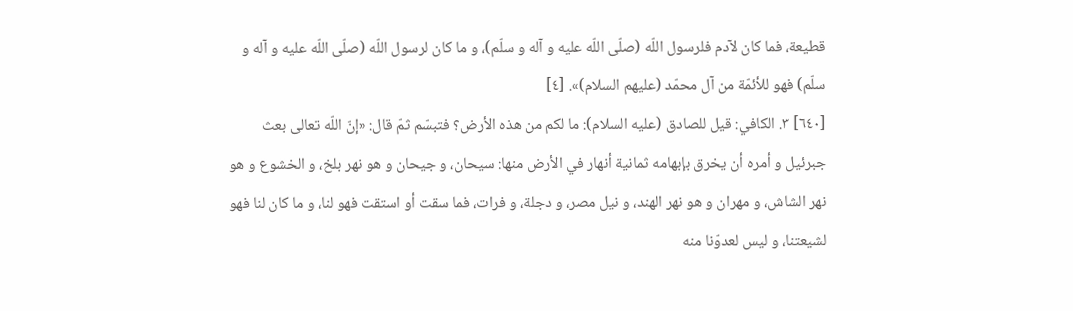قطيعة، فما كان لآدم فلرسول اللّه (صلّى اللّه عليه و آله و سلّم)، و ما كان لرسول اللّه (صلّى اللّه عليه و آله و سلّم) فهو للأئمّة من آل محمّد (عليهم السلام)». [٤]
[٦٤٠] ٣. الكافي: قيل للصادق (عليه السلام): ما لكم من هذه الأرض؟ فتبسّم ثمّ قال: «إنّ اللّه تعالى بعث جبرئيل و أمره أن يخرق بإبهامه ثمانية أنهار في الأرض منها: سيحان، و جيحان و هو نهر بلخ، و الخشوع و هو نهر الشاش، و مهران و هو نهر الهند، و نيل مصر، و دجلة، و فرات، فما سقت أو استقت فهو لنا، و ما كان لنا فهو لشيعتنا، و ليس لعدوّنا منه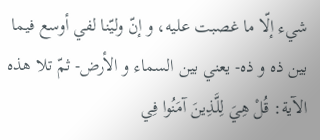شيء إلّا ما غصبت عليه، و إنّ وليّنا لفي أوسع فيما بين ذه و ذه- يعني بين السماء و الأرض- ثمّ تلا هذه الآية: قُلْ هِيَ لِلَّذِينَ آمَنُوا فِي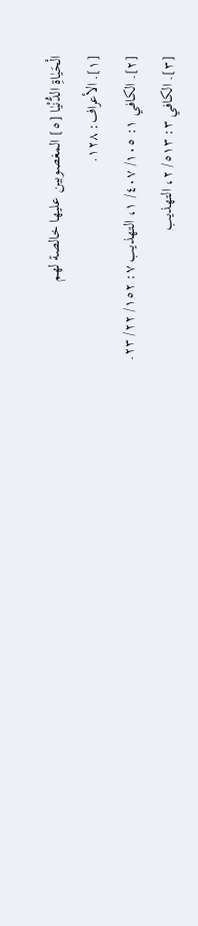الْحَيٰاةِ الدُّنْيٰا [٥] المغصوبين عليها خالصة لهم
[١]. الأعراف: ١٢٨.
[٢]. الكافي ١: ١٠٥/ ٤٠٧/ ١، التهذيب ٧: ١٥٢/ ٢٢/ ٢٣.
[٣]. الكافي ٣: ٥١٣/ ٢، التهذيب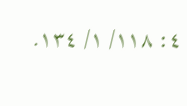٤: ١١٨/ ١/ ١٣٤.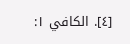[٤]. الكافي ١: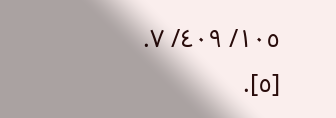١٠٥/ ٤٠٩/ ٧.
[٥].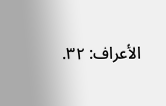الأعراف: ٣٢.